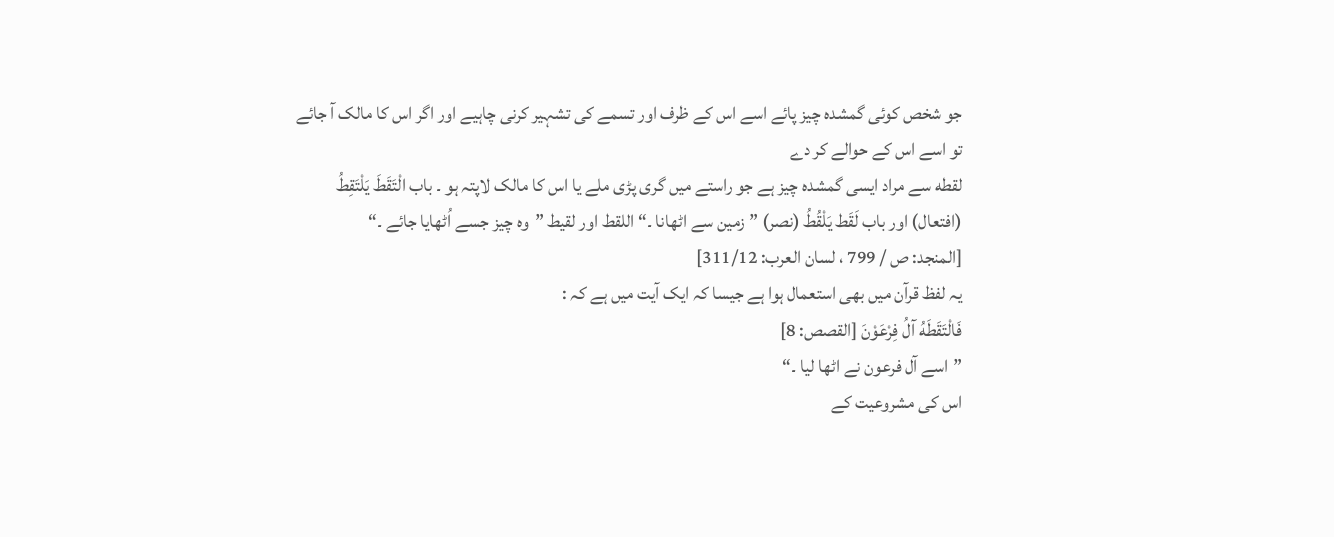جو شخص کوئی گمشدہ چیز پائے اسے اس کے ظرف اور تسمے کی تشہیر کرنی چاہیے اور اگر اس کا مالک آ جائے تو اسے اس کے حوالے کر دے
لقطه سے مراد ایسی گمشدہ چیز ہے جو راستے میں گری پڑی ملے یا اس کا مالک لاپتہ ہو ۔ باب الْتَقَطَ يَلْتَقِطُ (افتعال) اور باب لَقَط يَلْقُطُ (نصر) ”زمین سے اٹھانا ۔“ اللقط اور لقيط ”وہ چیز جسے اُٹھایا جائے ۔“
[المنجد: ص / 799 ، لسان العرب: 311/12]
یہ لفظ قرآن میں بھی استعمال ہوا ہے جیسا کہ ایک آیت میں ہے کہ :
فَالْتَقَطَهُ آلُ فِرْعَوْنَ [القصص: 8]
”اسے آل فرعون نے اٹھا لیا ۔“
اس کی مشروعیت کے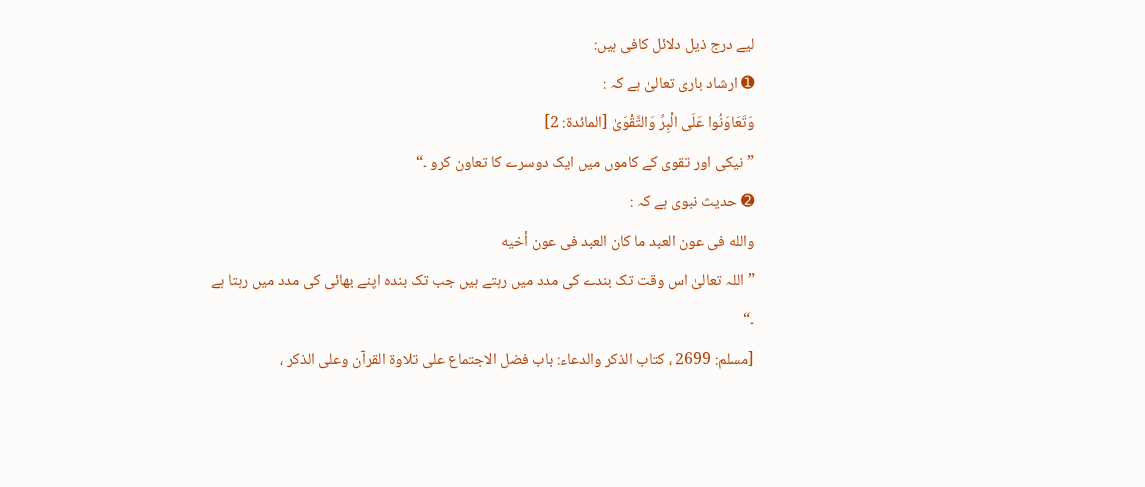لیے درج ذیل دلائل کافی ہیں:
➊ ارشاد باری تعالیٰ ہے کہ :
وَتَعَاوَنُوا عَلَى الْبِرِّ وَالتَّقْوَىٰ [المائدة: 2]
”نیکی اور تقوی کے کاموں میں ایک دوسرے کا تعاون کرو ۔“
➋ حدیث نبوی ہے کہ :
والله فى عون العبد ما كان العبد فى عون أخيه
”اللہ تعالیٰ اس وقت تک بندے کی مدد میں رہتے ہیں جب تک بندہ اپنے بھائی کی مدد میں رہتا ہے ۔“
[مسلم: 2699 ، كتاب الذكر والدعاء: باب فضل الاجتماع على تلاوة القرآن وعلى الذكر ،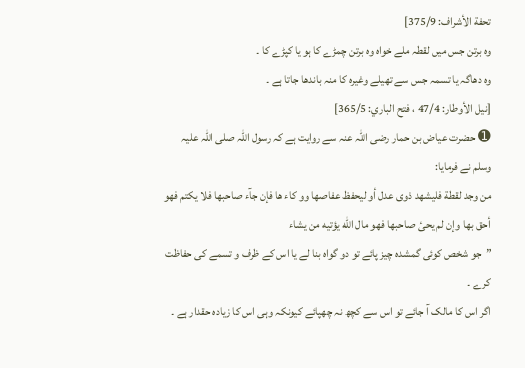تحفة الأشراف: 375/9]
وہ برتن جس میں لقطہ ملے خواہ وہ برتن چمڑے کا ہو یا کپڑے کا ۔
وہ دھاگہ یا تسمہ جس سے تھیلے وغیرہ کا منہ باندھا جاتا ہے ۔
[نيل الأوطار: 47/4 ، فتح الباري: 365/5]
➊ حضرت عیاض بن حمار رضی اللہ عنہ سے روایت ہے کہ رسول اللہ صلی اللہ علیہ وسلم نے فرمایا:
من وجد لقطة فليشهد ذوى عدل أو ليحفظ عفاصها وو كاء ها فإن جآء صاحبها فلا يكتم فهو أحق بها وإن لم يحىٔ صاحبها فهو مال الله يؤتيه من يشاء
”جو شخص کوئی گمشدہ چیز پائے تو دو گواہ بنا لے یا اس کے ظرف و تسمے کی حفاظت کرے ۔
اگر اس کا مالک آ جائے تو اس سے کچھ نہ چھپائے کیونکہ وہی اس کا زیادہ حقدار ہے ۔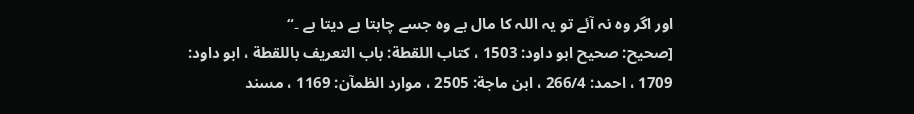اور اگر وہ نہ آئے تو یہ اللہ کا مال ہے وہ جسے چاہتا ہے دیتا ہے ۔“
[صحيح: صحيح ابو داود: 1503 ، كتاب اللقطة: باب التعريف باللقطة ، ابو داود: 1709 ، احمد: 266/4 ، ابن ماجة: 2505 ، موارد الظمآن: 1169 ، مسند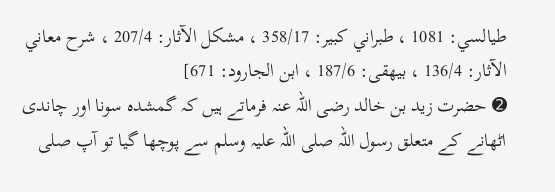طيالسي: 1081 ، طبراني كبير: 358/17 ، مشكل الآثار: 207/4 ، شرح معاني الآثار: 136/4 ، بيهقى: 187/6 ، ابن الجارود: 671]
➋ حضرت زید بن خالد رضی اللہ عنہ فرماتے ہیں کہ گمشدہ سونا اور چاندی اٹھانے کے متعلق رسول اللہ صلی اللہ علیہ وسلم سے پوچھا گیا تو آپ صلی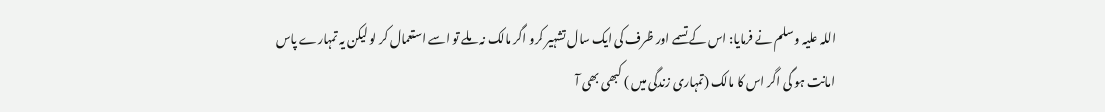اللہ علیہ وسلم نے فرمایا: اس کے تسمے اور ظرف کی ایک سال تشہیر کرو اگر مالک نہ ملے تو اسے استعمال کر لو لیکن یہ تمہارے پاس امانت ہو گی اگر اس کا مالک (تمہاری زندگی میں ) کبھی بھی آ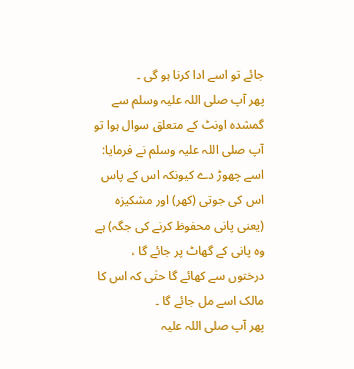جائے تو اسے ادا کرنا ہو گی ۔
پھر آپ صلی اللہ علیہ وسلم سے گمشدہ اونٹ کے متعلق سوال ہوا تو آپ صلی اللہ علیہ وسلم نے فرمایا: اسے چھوڑ دے کیونکہ اس کے پاس اس کی جوتی (کھر) اور مشکیزہ (یعنی پانی محفوظ کرنے کی جگہ) ہے وہ پانی کے گھاٹ پر جائے گا ، درختوں سے کھائے گا حتٰی کہ اس کا مالک اسے مل جائے گا ۔
پھر آپ صلی اللہ علیہ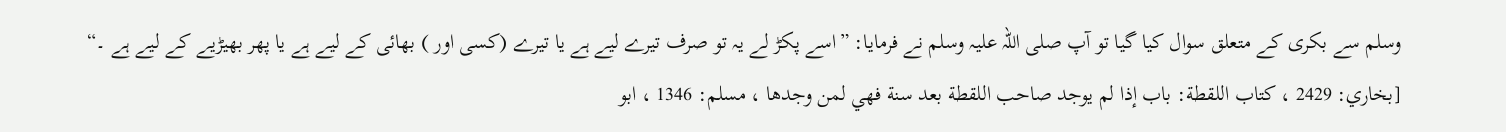وسلم سے بکری کے متعلق سوال کیا گیا تو آپ صلی اللہ علیہ وسلم نے فرمایا: ”اسے پکڑ لے یہ تو صرف تیرے لیے ہے یا تیرے (کسی اور ) بھائی کے لیے ہے یا پھر بھیڑیے کے لیے ہے ۔“
[بخاري: 2429 ، كتاب اللقطة: باب إذا لم يوجد صاحب اللقطة بعد سنة فهي لمن وجدها ، مسلم: 1346 ، ابو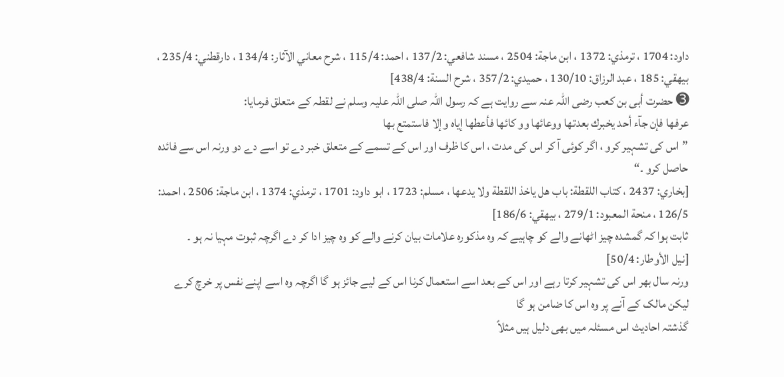داود: 1704 ، ترمذي: 1372 ، ابن ماجة: 2504 ، مسند شافعي: 137/2 ، احمد: 115/4 ، شرح معاني الآثار: 134/4 ، دارقطني: 235/4 ، بيهقي: 185 ، عبد الرزاق: 130/10 ، حميدي: 357/2 ، شرح السنة: 438/4]
➌ حضرت أبی بن کعب رضی اللہ عنہ سے روایت ہے کہ رسول اللہ صلی اللہ علیہ وسلم نے لقطہ کے متعلق فرمایا:
عرفها فإن جآء أحد يخبرك بعدتها ووعائها وو كائها فأعطها إياه وإلا فاستمتع بها
”اس کی تشہیر کرو ، اگر کوئی آ کر اس کی مدت ، اس کا ظرف اور اس کے تسمے کے متعلق خبر دے تو اسے دے دو ورنہ اس سے فائدہ حاصل کرو ۔“
[بخاري: 2437 ، كتاب اللقطة: باب هل ياخذ اللقطة ولا يدعها ، مسلم: 1723 ، ابو داود: 1701 ، ترمذي: 1374 ، ابن ماجة: 2506 ، احمد: 126/5 ، منحة المعبود: 279/1 ، بيهقي: 186/6]
ثابت ہوا کہ گمشدہ چیز اٹھانے والے کو چاہیے کہ وہ مذکورہ علامات بیان کرنے والے کو وہ چیز ادا کر دے اگرچہ ثبوت مہیا نہ ہو ۔
[نيل الأوطار: 50/4]
ورنہ سال بھر اس کی تشہیر کرتا رہے اور اس کے بعد اسے استعمال کرنا اس کے لیے جائز ہو گا اگرچہ وہ اسے اپنے نفس پر خرچ کرے لیکن مالک کے آنے پر وہ اس کا ضامن ہو گا
گذشتہ احادیث اس مسئلہ میں بھی دلیل ہیں مثلاً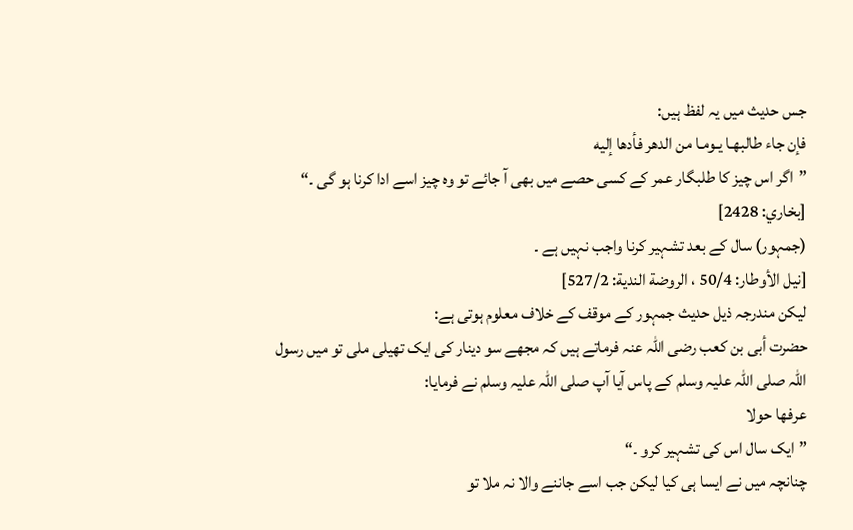جس حدیث میں یہ لفظ ہیں:
فإن جاء طالبهـا يـومـا من الدهر فأدها إليه
”اگر اس چیز کا طلبگار عمر کے کسی حصے میں بھی آ جائے تو وہ چیز اسے ادا کرنا ہو گی ۔“
[بخاري: 2428]
(جمہور) سال کے بعد تشہیر کرنا واجب نہیں ہے ۔
[نيل الأوطار: 50/4 ، الروضة الندية: 527/2]
لیکن مندرجہ ذیل حدیث جمہور کے موقف کے خلاف معلوم ہوتی ہے:
حضرت أبی بن کعب رضی اللہ عنہ فرماتے ہیں کہ مجھے سو دینار کی ایک تھیلی ملی تو میں رسول اللہ صلی اللہ علیہ وسلم کے پاس آیا آپ صلی اللہ علیہ وسلم نے فرمایا:
عرفها حولا
”ایک سال اس کی تشہیر کرو ۔“
چنانچہ میں نے ایسا ہی کیا لیکن جب اسے جاننے والا نہ ملا تو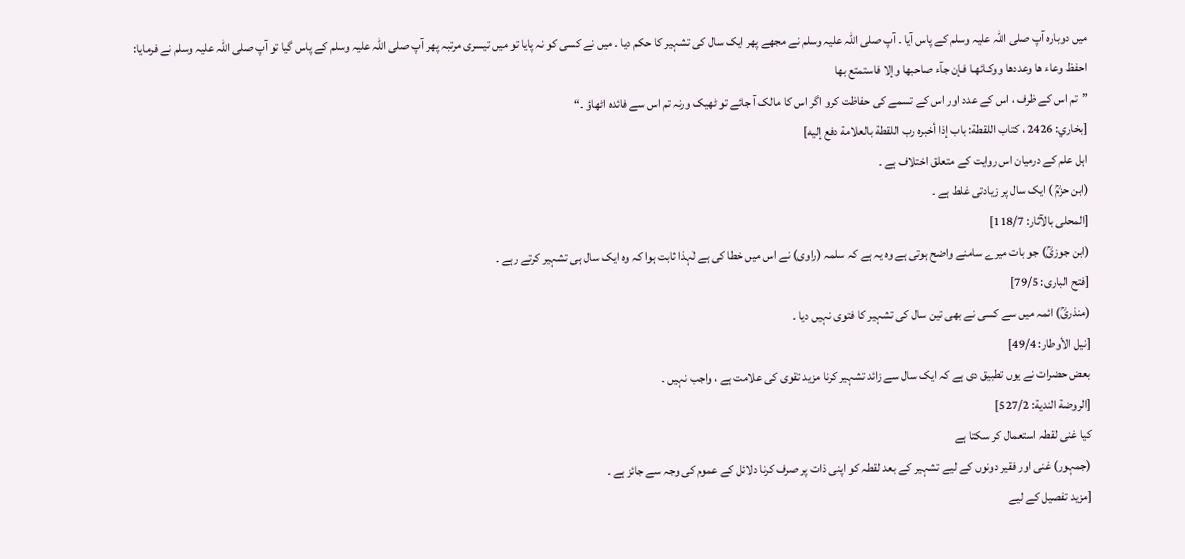میں دوبارہ آپ صلی اللہ علیہ وسلم کے پاس آیا ۔ آپ صلی اللہ علیہ وسلم نے مجھے پھر ایک سال کی تشہیر کا حکم دیا ۔ میں نے کسی کو نہ پایا تو میں تیسری مرتبہ پھر آپ صلی اللہ علیہ وسلم کے پاس گیا تو آپ صلی اللہ علیہ وسلم نے فرمایا:
احفظ وعاء ها وعددها ووكـائهـا فـإن جآء صاحبها وإلا فاستمتع بها
”تم اس کے ظرف ، اس کے عدد اور اس کے تسمے کی حفاظت کرو اگر اس کا مالک آ جائے تو ٹھیک ورنہ تم اس سے فائدہ اٹھاؤ ۔“
[بخاري: 2426 ، كتاب اللقطة: باب إذا أخبره رب اللقطة بالعلامة دفع إليه]
اہل علم کے درمیان اس روایت کے متعلق اختلاف ہے ۔
(ابن حزمؒ ) ایک سال پر زیادتی غلط ہے ۔
[المحلى بالآثار: 118/7]
(ابن جوزیؒ) جو بات میرے سامنے واضح ہوتی ہے وہ یہ ہے کہ سلمہ (راوی) نے اس میں خطا کی ہے لٰہذا ثابت ہوا کہ وہ ایک سال ہی تشہیر کرتے رہے ۔
[فتح البارى: 79/5]
(منذریؒ) ائمہ میں سے کسی نے بھی تین سال کی تشہیر کا فتوی نہیں دیا ۔
[نيل الأوطار: 49/4]
بعض حضرات نے یوں تطبیق دی ہے کہ ایک سال سے زائد تشہیر کرنا مزید تقوی کی علامت ہے ، واجب نہیں ۔
[الروضة الندية: 527/2]
کیا غنی لقطہ استعمال کر سکتا ہے
(جمہور) غنی اور فقیر دونوں کے لیے تشہیر کے بعد لقطہ کو اپنی ذات پر صرف کرنا دلائل کے عموم کی وجہ سے جائز ہے ۔
[مزيد تفصيل كے ليے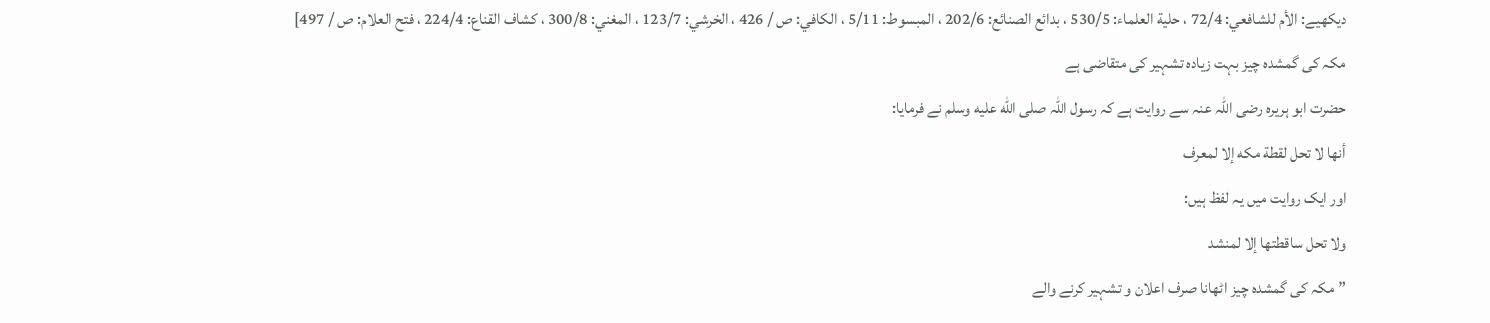ديكهيے: الأم للشافعي: 72/4 ، حلية العلماء: 530/5 ، بدائع الصنائع: 202/6 ، المبسوط: 5/11 ، الكافي: ص / 426 ، الخرشي: 123/7 ، المغني: 300/8 ، كشاف القناع: 224/4 ، فتح العلام: ص / 497]
مکہ کی گمشدہ چیز بہت زیادہ تشہیر کی متقاضی ہے
حضرت ابو ہریرہ رضی اللہ عنہ سے روایت ہے کہ رسول اللہ صلى الله عليه وسلم نے فرمایا:
أنها لا تحل لقطة مكه إلا لمعرف
اور ایک روایت میں یہ لفظ ہیں:
ولا تحل ساقطتها إلا لمنشد
”مکہ کی گمشدہ چیز اٹھانا صرف اعلان و تشہیر کرنے والے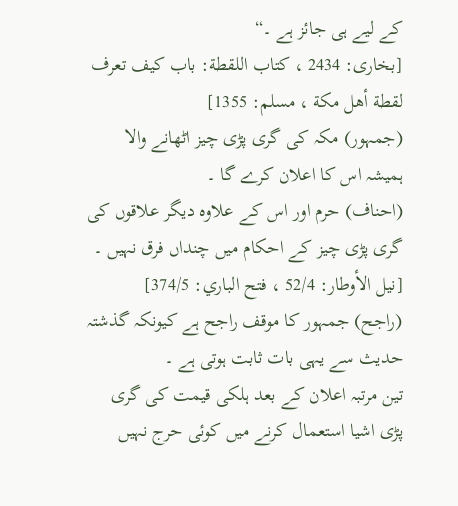کے لیے ہی جائز ہے ۔“
[بخارى: 2434 ، كتاب اللقطة: باب كيف تعرف لقطة أهل مكة ، مسلم: 1355]
(جمہور) مکہ کی گری پڑی چیز اٹھانے والا ہمیشہ اس کا اعلان کرے گا ۔
(احناف) حرم اور اس کے علاوہ دیگر علاقوں کی گری پڑی چیز کے احکام میں چنداں فرق نہیں ۔
[نيل الأوطار: 52/4 ، فتح الباري: 374/5]
(راجح) جمہور کا موقف راجح ہے کیونکہ گذشتہ حدیث سے یہی بات ثابت ہوتی ہے ۔
تین مرتبہ اعلان کے بعد ہلکی قیمت کی گری پڑی اشیا استعمال کرنے میں کوئی حرج نہیں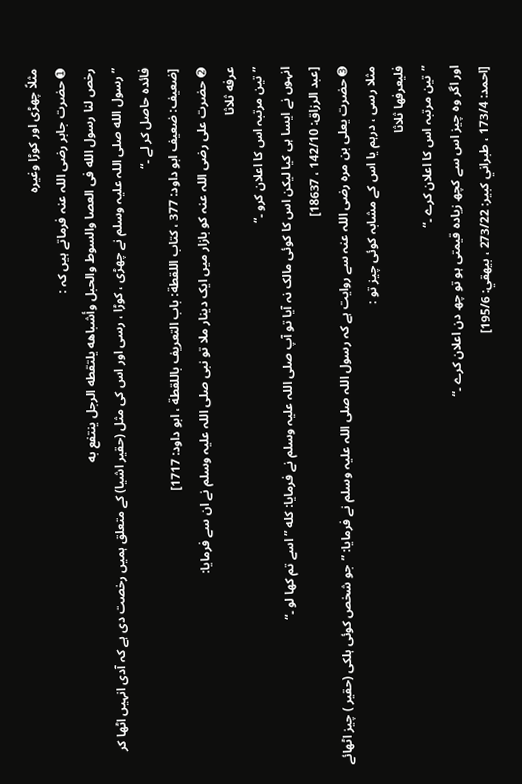مثلاً چھڑی اور کوڑا وغیرہ
➊ حضرت جابر رضی اللہ عنہ فرماتے ہیں کہ :
رخص لنا رسول الله فى العصا والسوط والحبل وأشباهه يلتقطه الرجل ينتفع به
”رسول الله صلی اللہ علیہ وسلم نے چھڑی ، کوڑا ، رسی اور اس کی مثل (حقیر اشیا) کے متعلق ہمیں رخصت دی ہے کہ آدی انہیں اٹھا کر فائدہ حاصل کر لے ۔“
[ضعيف: ضعيف ابو داود: 377 ، كتاب اللقطة: باب التعريف باللقطة ، ابو داود: 1717]
➋ حضرت علی رضی اللہ عنہ کو بازار میں ایک دینار ملا تو نبی صلی اللہ علیہ وسلم نے ان سے فرمایا:
عرفه ثلاثا
”تین مرتبہ اس کا اعلان کرو ۔“
انہوں نے ایسا ہی کیا لیکن اس کا کوئی مالک نہ آیا تو آپ صلی اللہ علیہ وسلم نے فرمایا: كله ”اسے تم کھا لو ۔“
[عبد الرزاق: 142/10 ، 18637]
➌ حضرت یعلی بن مرہ رضی اللہ عنہ سے روایت ہے کہ رسول اللہ صلی اللہ علیہ وسلم نے فرمایا: ”جو شخص کوئی ہلکی (حقیر ) چیز اٹھائے مثلا رسی ، درہم یا اس کے مشابہ کوئی چیز تو :
فليعرفها ثلاثا
”تین مرتبہ اس کا اعلان کرے ۔“
اور اگر وہ چیز اس سے کچھ زیادہ قیمتی ہو تو چھ دن اعلان کرے ۔“
[احمد: 173/4 ، طبراني كبير: 273/22 ، بيهقي: 195/6]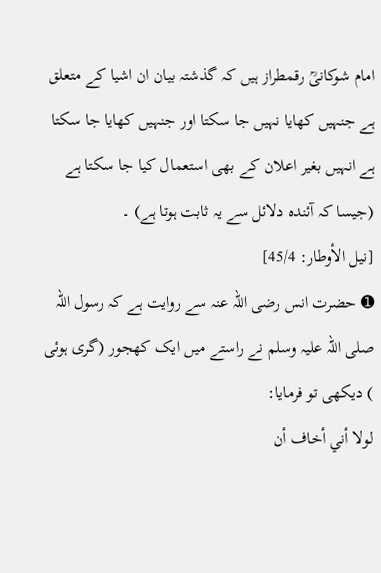امام شوکانیؒ رقمطراز ہیں کہ گذشتہ بیان ان اشیا کے متعلق ہے جنہیں کھایا نہیں جا سکتا اور جنہیں کھایا جا سکتا ہے انہیں بغیر اعلان کے بھی استعمال کیا جا سکتا ہے (جیسا کہ آئندہ دلائل سے یہ ثابت ہوتا ہے) ۔
[نيل الأوطار: 45/4]
➊ حضرت انس رضی اللہ عنہ سے روایت ہے کہ رسول اللہ صلی اللہ علیہ وسلم نے راستے میں ایک کھجور (گری ہوئی ) دیکھی تو فرمایا:
لولا أني أخاف أن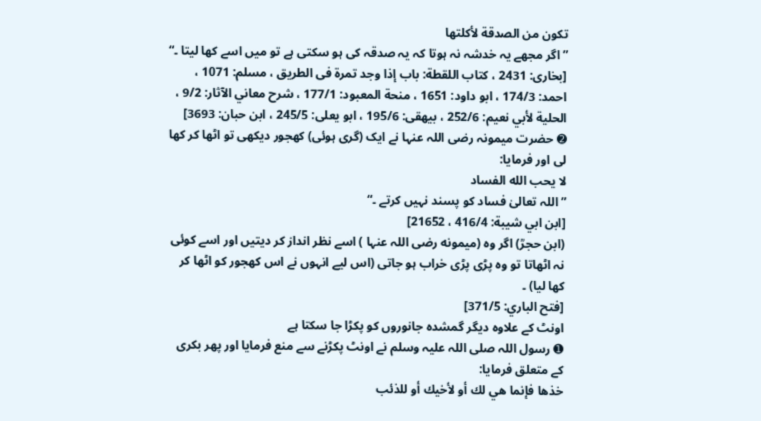تكون من الصدقة لأكلتها
”اگر مجھے یہ خدشہ نہ ہوتا کہ یہ صدقہ کی ہو سکتی ہے تو میں اسے کھا لیتا ۔“
[بخارى: 2431 ، كتاب اللقطة: باب إذا وجد تمرة فى الطريق ، مسلم: 1071 ، احمد: 174/3 ، ابو داود: 1651 ، منحة المعبود: 177/1 ، شرح معاني الآثار: 9/2 ، الحلية لأبي نعيم: 252/6 ، بيهقى: 195/6 ، ابو يعلى: 245/5 ، ابن حبان: 3693]
➋ حضرت میمونہ رضی اللہ عنہا نے ایک (گری ہوئی) کھجور دیکھی تو اٹھا کر کھا لی اور فرمایا:
لا يحب الله الفساد
”اللہ تعالیٰ فساد کو پسند نہیں کرتے ۔“
[ابن ابي شيبة: 416/4 ، 21652]
(ابن حجرؒ) اگر وہ (میمونه رضی اللہ عنہا ) اسے نظر انداز کر دیتیں اور اسے کوئی نہ اٹھاتا تو وہ پڑی پڑی خراب ہو جاتی (اس لیے انہوں نے اس کھجور کو اٹھا کر کھا لیا) ۔
[فتح الباري: 371/5]
اونٹ کے علاوہ دیگر گمشدہ جانوروں کو پکڑا جا سکتا ہے
➊ رسول اللہ صلی اللہ علیہ وسلم نے اونٹ پکڑنے سے منع فرمایا اور پھر بکری کے متعلق فرمایا:
خذها فإنما هي لك أو لأخيك أو للذئب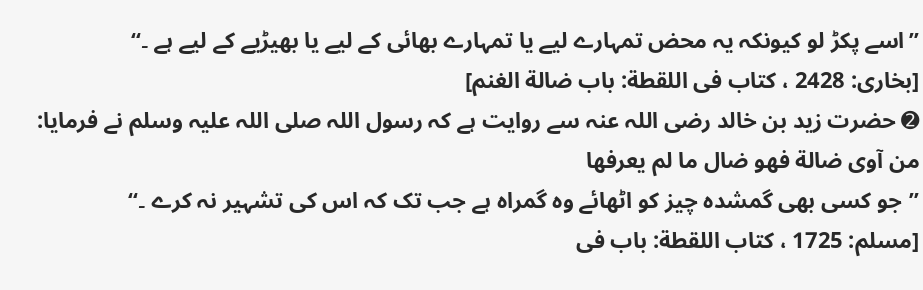”اسے پکڑ لو کیونکہ یہ محض تمہارے لیے یا تمہارے بھائی کے لیے یا بھیڑیے کے لیے ہے ۔“
[بخارى: 2428 ، كتاب فى اللقطة: باب ضالة الغنم]
➋ حضرت زید بن خالد رضی اللہ عنہ سے روایت ہے کہ رسول اللہ صلی اللہ علیہ وسلم نے فرمایا:
من آوى ضالة فهو ضال ما لم يعرفها
”جو کسی بھی گمشدہ چیز کو اٹھائے وہ گمراہ ہے جب تک کہ اس کی تشہیر نہ کرے ۔“
[مسلم: 1725 ، كتاب اللقطة: باب فى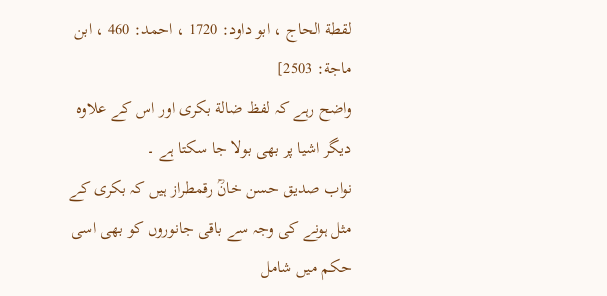لقطة الحاج ، ابو داود: 1720 ، احمد: 460 ، ابن ماجة: 2503]
واضح رہے کہ لفظ ضالة بکری اور اس کے علاوہ دیگر اشیا پر بھی بولا جا سکتا ہے ۔
نواب صدیق حسن خانؒ رقمطراز ہیں کہ بکری کے مثل ہونے کی وجہ سے باقی جانوروں کو بھی اسی حکم میں شامل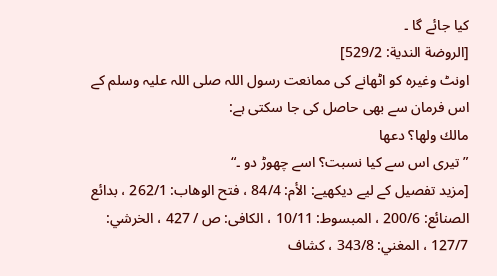کیا جائے گا ۔
[الروضة الندية: 529/2]
اونٹ وغیرہ کو اٹھانے کی ممانعت رسول اللہ صلی اللہ علیہ وسلم کے اس فرمان سے بھی حاصل کی جا سکتی ہے:
مالك ولها؟ دعها
”تیری اس سے کیا نسبت؟ اسے چھوڑ دو ۔“
[مزيد تفصيل كے ليے ديكهيے: الأم: 84/4 ، فتح الوهاب: 262/1 ، بدائع الصنائع: 200/6 ، المبسوط: 10/11 ، الكافى: ص / 427 ، الخرشي: 127/7 ، المغني: 343/8 ، كشاف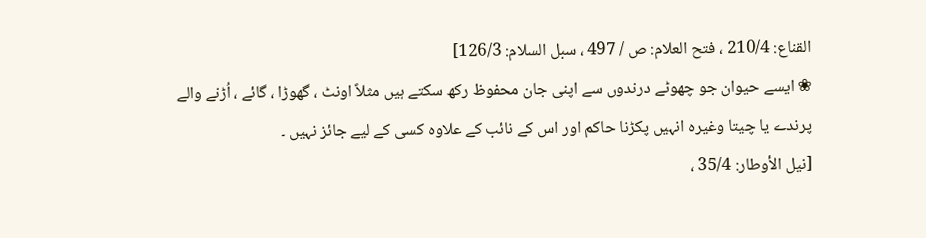القناع: 210/4 ، فتح العلام: ص / 497 ، سبل السلام: 126/3]
❀ ایسے حیوان جو چھوٹے درندوں سے اپنی جان محفوظ رکھ سکتے ہیں مثلاً اونٹ ، گھوڑا ، گائے ، اُڑنے والے پرندے یا چیتا وغیرہ انہیں پکڑنا حاکم اور اس کے نائب کے علاوہ کسی کے لیے جائز نہیں ۔
[نيل الأوطار: 35/4 ،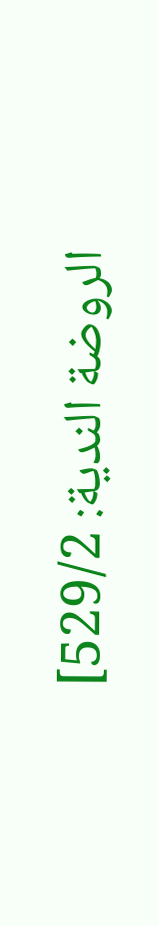الروضة الندية: 529/2]